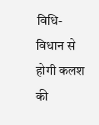विधि-विधान से होगी कलश की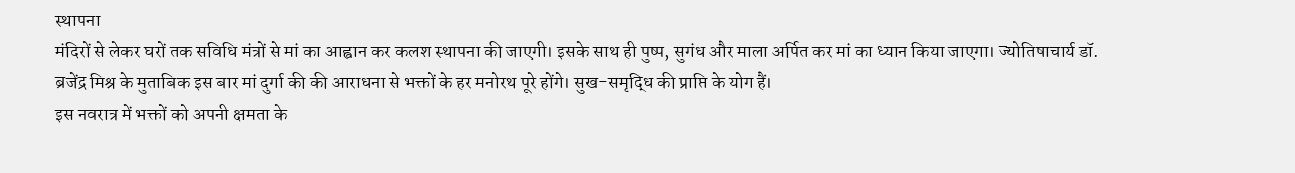स्थापना
मंदिरों से लेकर घरों तक सविधि मंत्रों से मां का आह्वान कर कलश स्थापना की जाएगी। इसके साथ ही पुष्प, सुगंध और माला अर्पित कर मां का ध्यान किया जाएगा। ज्योतिषाचार्य डॉ. ब्रजेंद्र मिश्र के मुताबिक इस बार मां दुर्गा की की आराधना से भक्तों के हर मनोरथ पूरे होंगे। सुख-समृद्धि की प्राप्ति के योग हैं।
इस नवरात्र में भक्तों को अपनी क्षमता के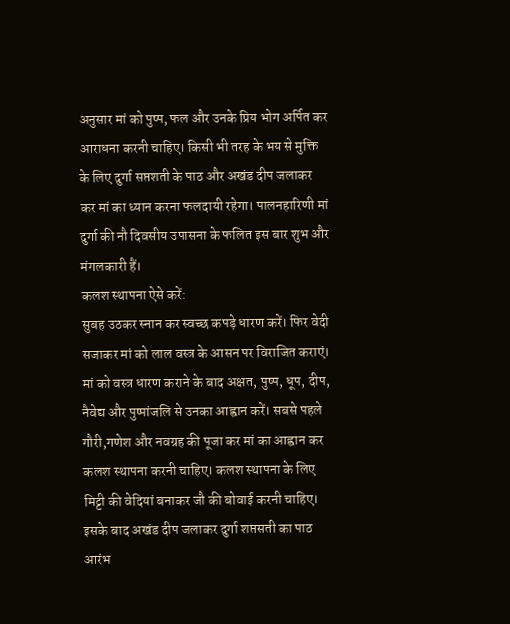अनुसार मां को पुष्प, फल और उनके प्रिय भोग अर्पित कर आराधना करनी चाहिए। किसी भी तरह के भय से मुक्ति के लिए दुर्गा सप्तशती के पाठ और अखंड दीप जलाकर कर मां का ध्यान करना फलदायी रहेगा। पालनहारिणी मां दुर्गा की नौ दिवसीय उपासना के फलित इस बार शुभ और मंगलकारी हैं।
कलश स्थापना ऐसे करें:
सुबह उठकर स्नान कर स्वच्छ कपड़े धारण करें। फिर वेदी सजाकर मां को लाल वस्त्र के आसन पर विराजित कराएं। मां को वस्त्र धारण कराने के बाद अक्षत, पुष्प, धूप, दीप, नैवेद्य और पुष्पांजलि से उनका आह्वान करें। सबसे पहले गौरी,गणेश और नवग्रह की पूजा कर मां का आह्वान कर कलश स्थापना करनी चाहिए। कलश स्थापना के लिए मिट्टी की वेदियां बनाकर जौ की बोवाई करनी चाहिए। इसके बाद अखंड दीप जलाकर दुर्गा शप्तसती का पाठ आरंभ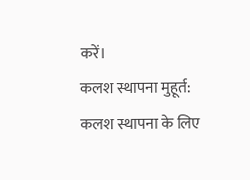करें।
कलश स्थापना मुहूर्त:
कलश स्थापना के लिए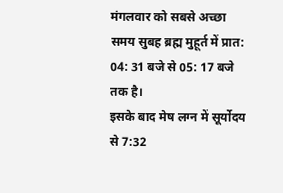मंगलवार को सबसे अच्छा समय सुबह ब्रह्म मुहूर्त में प्रात: 04: 31 बजे से 05: 17 बजे तक है।
इसके बाद मेष लग्न में सूर्योदय से 7:32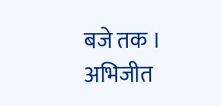बजे तक ।
अभिजीत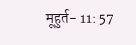मूहुर्त- 11: 57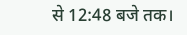से 12:48 बजे तक।